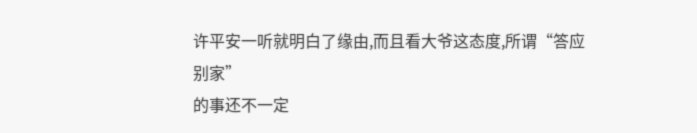许平安一听就明白了缘由,而且看大爷这态度,所谓“答应别家”
的事还不一定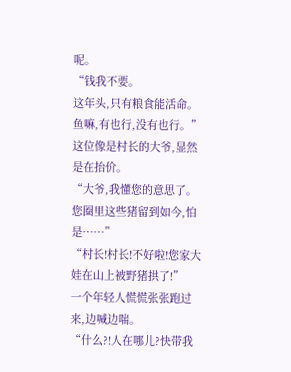呢。
“钱我不要。
这年头,只有粮食能活命。
鱼嘛,有也行,没有也行。”
这位像是村长的大爷,显然是在抬价。
“大爷,我懂您的意思了。
您圈里这些猪留到如今,怕是……”
“村长!村长!不好啦!您家大娃在山上被野猪拱了!”
一个年轻人慌慌张张跑过来,边喊边喘。
“什么?!人在哪儿?快带我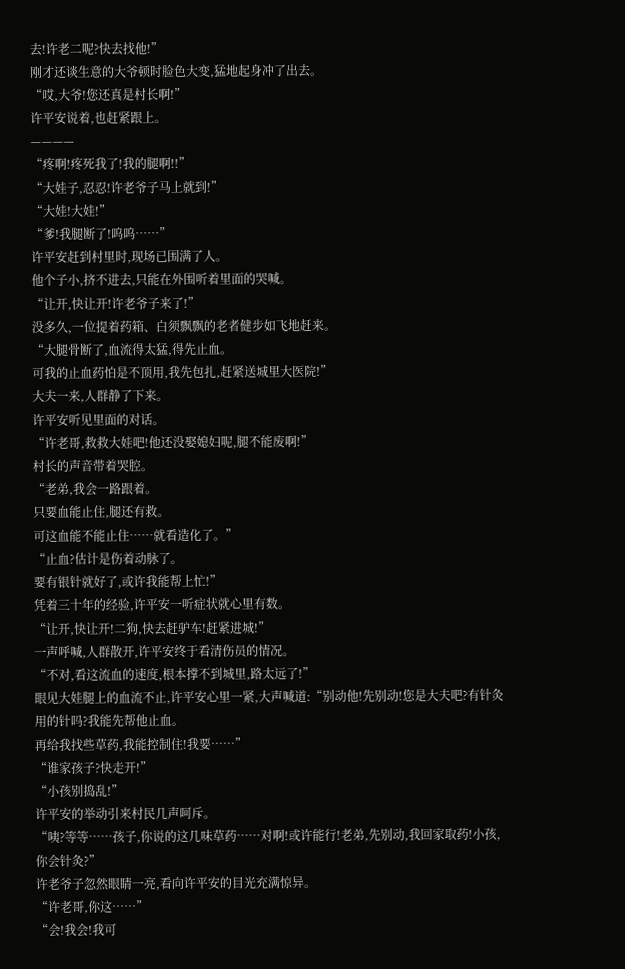去!许老二呢?快去找他!”
刚才还谈生意的大爷顿时脸色大变,猛地起身冲了出去。
“哎,大爷!您还真是村长啊!”
许平安说着,也赶紧跟上。
————
“疼啊!疼死我了!我的腿啊!!”
“大娃子,忍忍!许老爷子马上就到!”
“大娃!大娃!”
“爹!我腿断了!呜呜……”
许平安赶到村里时,现场已围满了人。
他个子小,挤不进去,只能在外围听着里面的哭喊。
“让开,快让开!许老爷子来了!”
没多久,一位提着药箱、白须飘飘的老者健步如飞地赶来。
“大腿骨断了,血流得太猛,得先止血。
可我的止血药怕是不顶用,我先包扎,赶紧送城里大医院!”
大夫一来,人群静了下来。
许平安听见里面的对话。
“许老哥,救救大娃吧!他还没娶媳妇呢,腿不能废啊!”
村长的声音带着哭腔。
“老弟,我会一路跟着。
只要血能止住,腿还有救。
可这血能不能止住……就看造化了。”
“止血?估计是伤着动脉了。
要有银针就好了,或许我能帮上忙!”
凭着三十年的经验,许平安一听症状就心里有数。
“让开,快让开!二狗,快去赶驴车!赶紧进城!”
一声呼喊,人群散开,许平安终于看清伤员的情况。
“不对,看这流血的速度,根本撑不到城里,路太远了!”
眼见大娃腿上的血流不止,许平安心里一紧,大声喊道:“别动他!先别动!您是大夫吧?有针灸用的针吗?我能先帮他止血。
再给我找些草药,我能控制住!我要……”
“谁家孩子?快走开!”
“小孩别捣乱!”
许平安的举动引来村民几声呵斥。
“咦?等等……孩子,你说的这几味草药……对啊!或许能行!老弟,先别动,我回家取药!小孩,你会针灸?”
许老爷子忽然眼睛一亮,看向许平安的目光充满惊异。
“许老哥,你这……”
“会!我会!我可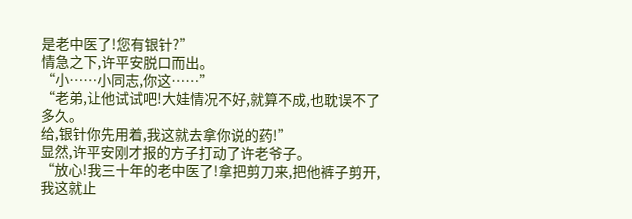是老中医了!您有银针?”
情急之下,许平安脱口而出。
“小……小同志,你这……”
“老弟,让他试试吧!大娃情况不好,就算不成,也耽误不了多久。
给,银针你先用着,我这就去拿你说的药!”
显然,许平安刚才报的方子打动了许老爷子。
“放心!我三十年的老中医了!拿把剪刀来,把他裤子剪开,我这就止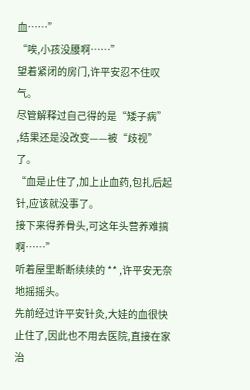血……”
“唉,小孩没腰啊……”
望着紧闭的房门,许平安忍不住叹气。
尽管解释过自己得的是“矮子病”
,结果还是没改变——被“歧视”
了。
“血是止住了,加上止血药,包扎后起针,应该就没事了。
接下来得养骨头,可这年头营养难搞啊……”
听着屋里断断续续的 ** ,许平安无奈地摇摇头。
先前经过许平安针灸,大娃的血很快止住了,因此也不用去医院,直接在家治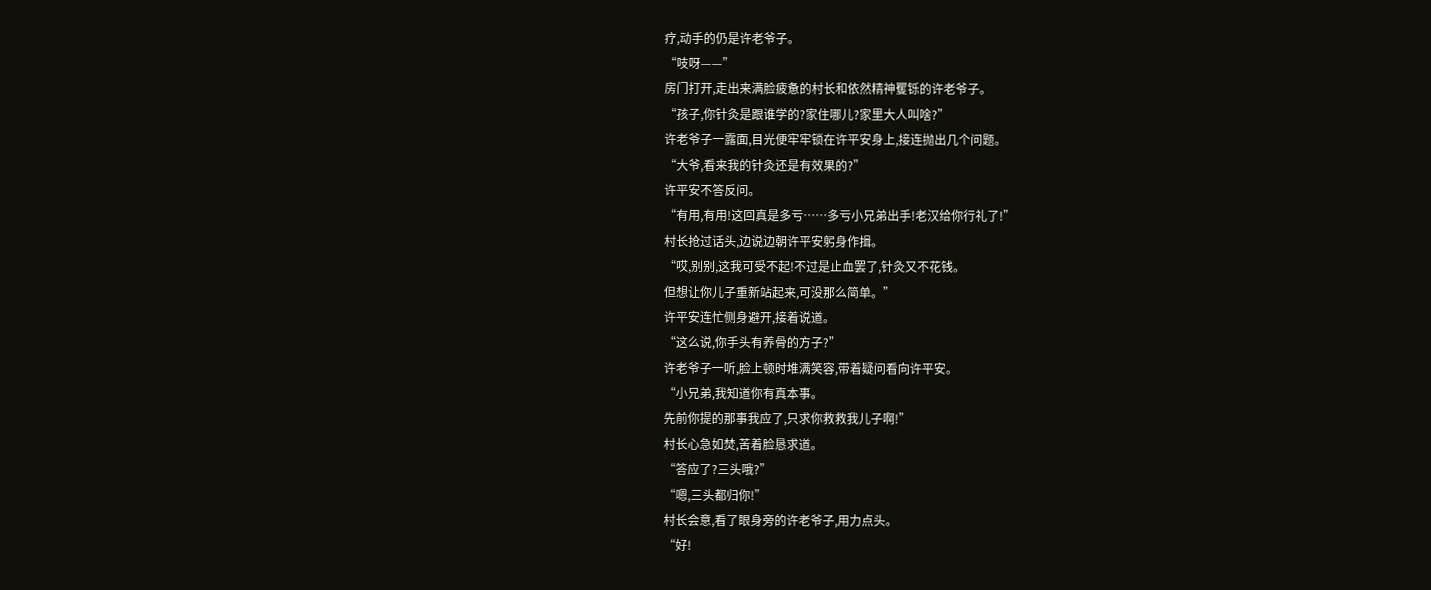疗,动手的仍是许老爷子。
“吱呀——”
房门打开,走出来满脸疲惫的村长和依然精神矍铄的许老爷子。
“孩子,你针灸是跟谁学的?家住哪儿?家里大人叫啥?”
许老爷子一露面,目光便牢牢锁在许平安身上,接连抛出几个问题。
“大爷,看来我的针灸还是有效果的?”
许平安不答反问。
“有用,有用!这回真是多亏……多亏小兄弟出手!老汉给你行礼了!”
村长抢过话头,边说边朝许平安躬身作揖。
“哎,别别,这我可受不起!不过是止血罢了,针灸又不花钱。
但想让你儿子重新站起来,可没那么简单。”
许平安连忙侧身避开,接着说道。
“这么说,你手头有养骨的方子?”
许老爷子一听,脸上顿时堆满笑容,带着疑问看向许平安。
“小兄弟,我知道你有真本事。
先前你提的那事我应了,只求你救救我儿子啊!”
村长心急如焚,苦着脸恳求道。
“答应了?三头哦?”
“嗯,三头都归你!”
村长会意,看了眼身旁的许老爷子,用力点头。
“好!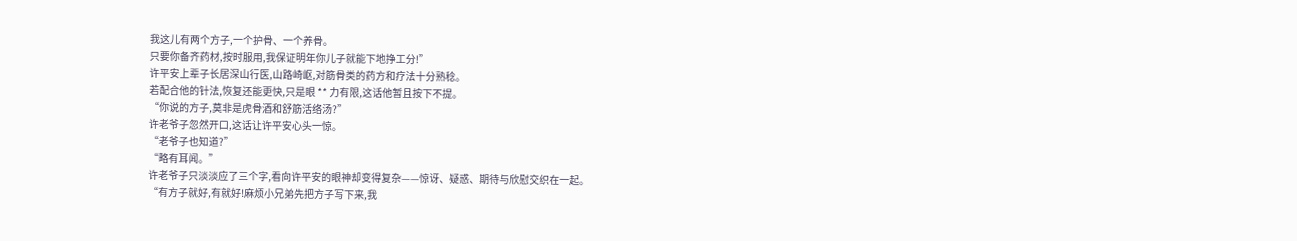我这儿有两个方子,一个护骨、一个养骨。
只要你备齐药材,按时服用,我保证明年你儿子就能下地挣工分!”
许平安上辈子长居深山行医,山路崎岖,对筋骨类的药方和疗法十分熟稔。
若配合他的针法,恢复还能更快,只是眼 ** 力有限,这话他暂且按下不提。
“你说的方子,莫非是虎骨酒和舒筋活络汤?”
许老爷子忽然开口,这话让许平安心头一惊。
“老爷子也知道?”
“略有耳闻。”
许老爷子只淡淡应了三个字,看向许平安的眼神却变得复杂——惊讶、疑惑、期待与欣慰交织在一起。
“有方子就好,有就好!麻烦小兄弟先把方子写下来,我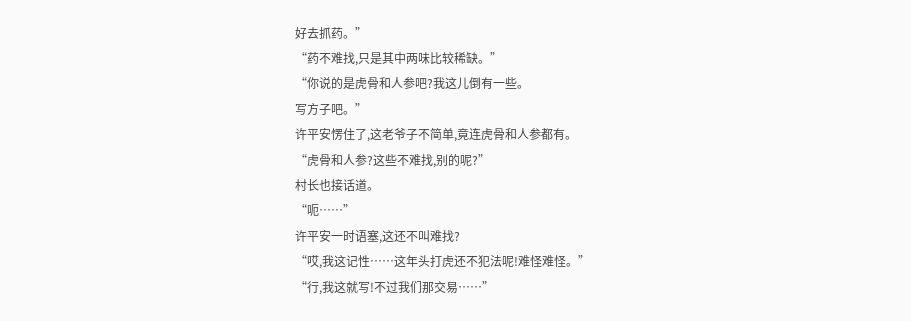好去抓药。”
“药不难找,只是其中两味比较稀缺。”
“你说的是虎骨和人参吧?我这儿倒有一些。
写方子吧。”
许平安愣住了,这老爷子不简单,竟连虎骨和人参都有。
“虎骨和人参?这些不难找,别的呢?”
村长也接话道。
“呃……”
许平安一时语塞,这还不叫难找?
“哎,我这记性……这年头打虎还不犯法呢!难怪难怪。”
“行,我这就写!不过我们那交易……”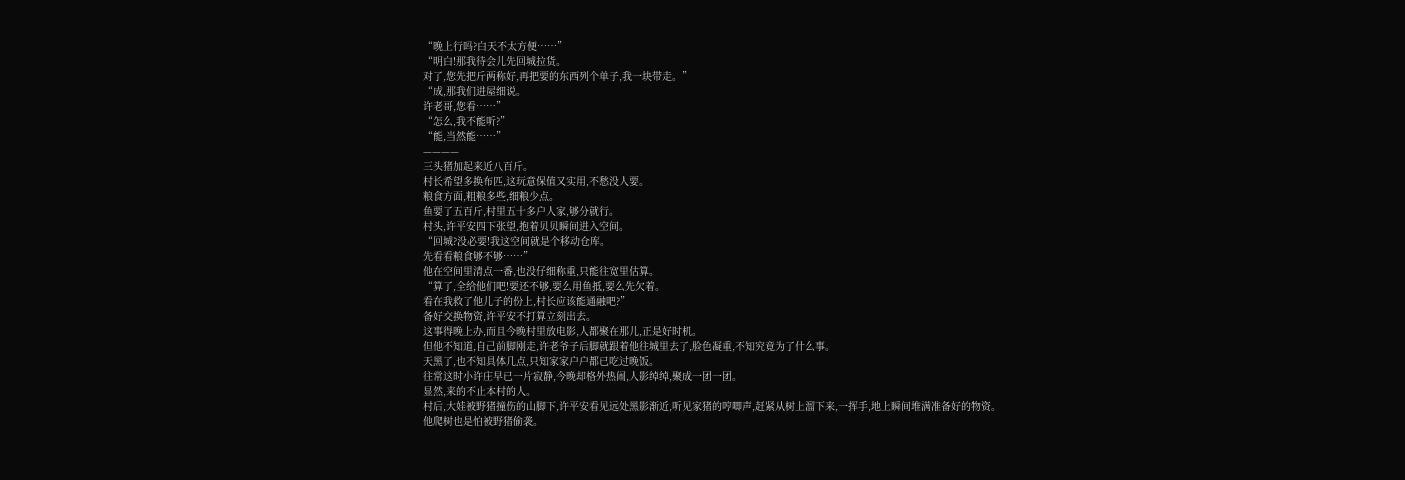“晚上行吗?白天不太方便……”
“明白!那我待会儿先回城拉货。
对了,您先把斤两称好,再把要的东西列个单子,我一块带走。”
“成,那我们进屋细说。
许老哥,您看……”
“怎么,我不能听?”
“能,当然能……”
————
三头猪加起来近八百斤。
村长希望多换布匹,这玩意保值又实用,不愁没人要。
粮食方面,粗粮多些,细粮少点。
鱼要了五百斤,村里五十多户人家,够分就行。
村头,许平安四下张望,抱着贝贝瞬间进入空间。
“回城?没必要!我这空间就是个移动仓库。
先看看粮食够不够……”
他在空间里清点一番,也没仔细称重,只能往宽里估算。
“算了,全给他们吧!要还不够,要么用鱼抵,要么先欠着。
看在我救了他儿子的份上,村长应该能通融吧?”
备好交换物资,许平安不打算立刻出去。
这事得晚上办,而且今晚村里放电影,人都聚在那儿,正是好时机。
但他不知道,自己前脚刚走,许老爷子后脚就跟着他往城里去了,脸色凝重,不知究竟为了什么事。
天黑了,也不知具体几点,只知家家户户都已吃过晚饭。
往常这时小许庄早已一片寂静,今晚却格外热闹,人影绰绰,聚成一团一团。
显然,来的不止本村的人。
村后,大娃被野猪撞伤的山脚下,许平安看见远处黑影渐近,听见家猪的哼唧声,赶紧从树上溜下来,一挥手,地上瞬间堆满准备好的物资。
他爬树也是怕被野猪偷袭。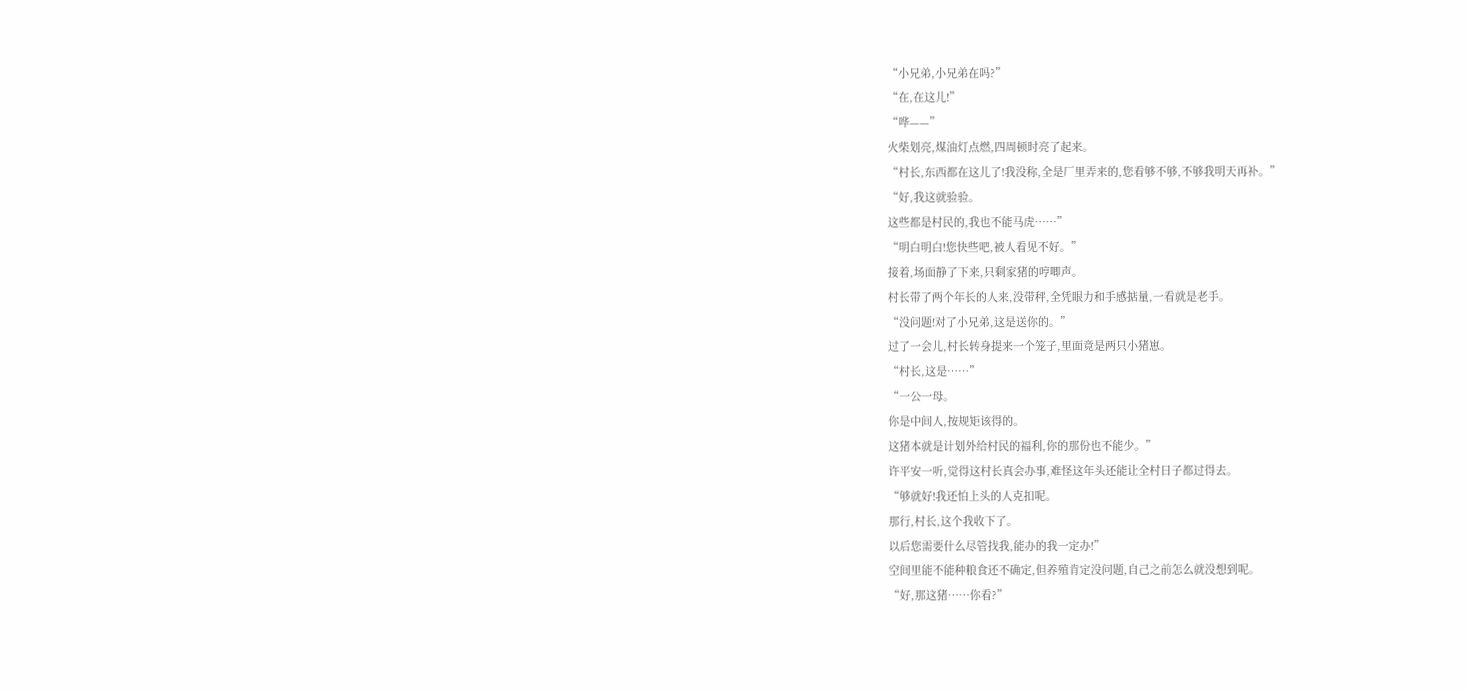“小兄弟,小兄弟在吗?”
“在,在这儿!”
“哗——”
火柴划亮,煤油灯点燃,四周顿时亮了起来。
“村长,东西都在这儿了!我没称,全是厂里弄来的,您看够不够,不够我明天再补。”
“好,我这就验验。
这些都是村民的,我也不能马虎……”
“明白明白!您快些吧,被人看见不好。”
接着,场面静了下来,只剩家猪的哼唧声。
村长带了两个年长的人来,没带秤,全凭眼力和手感掂量,一看就是老手。
“没问题!对了小兄弟,这是送你的。”
过了一会儿,村长转身提来一个笼子,里面竟是两只小猪崽。
“村长,这是……”
“一公一母。
你是中间人,按规矩该得的。
这猪本就是计划外给村民的福利,你的那份也不能少。”
许平安一听,觉得这村长真会办事,难怪这年头还能让全村日子都过得去。
“够就好!我还怕上头的人克扣呢。
那行,村长,这个我收下了。
以后您需要什么尽管找我,能办的我一定办!”
空间里能不能种粮食还不确定,但养殖肯定没问题,自己之前怎么就没想到呢。
“好,那这猪……你看?”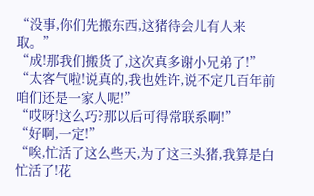“没事,你们先搬东西,这猪待会儿有人来取。”
“成!那我们搬货了,这次真多谢小兄弟了!”
“太客气啦!说真的,我也姓许,说不定几百年前咱们还是一家人呢!”
“哎呀!这么巧?那以后可得常联系啊!”
“好啊,一定!”
“唉,忙活了这么些天,为了这三头猪,我算是白忙活了!花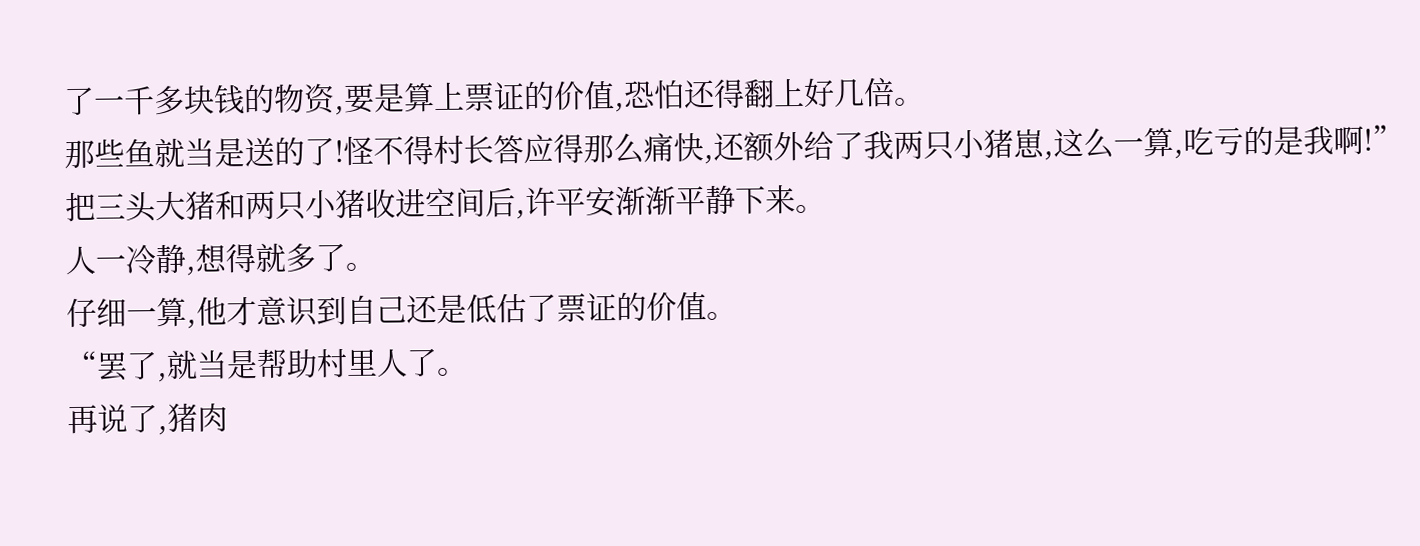了一千多块钱的物资,要是算上票证的价值,恐怕还得翻上好几倍。
那些鱼就当是送的了!怪不得村长答应得那么痛快,还额外给了我两只小猪崽,这么一算,吃亏的是我啊!”
把三头大猪和两只小猪收进空间后,许平安渐渐平静下来。
人一冷静,想得就多了。
仔细一算,他才意识到自己还是低估了票证的价值。
“罢了,就当是帮助村里人了。
再说了,猪肉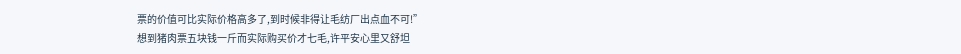票的价值可比实际价格高多了,到时候非得让毛纺厂出点血不可!”
想到猪肉票五块钱一斤而实际购买价才七毛,许平安心里又舒坦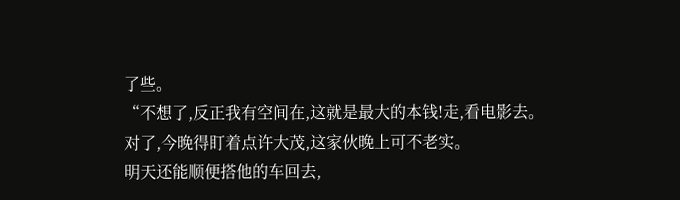了些。
“不想了,反正我有空间在,这就是最大的本钱!走,看电影去。
对了,今晚得盯着点许大茂,这家伙晚上可不老实。
明天还能顺便搭他的车回去,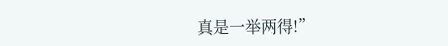真是一举两得!”